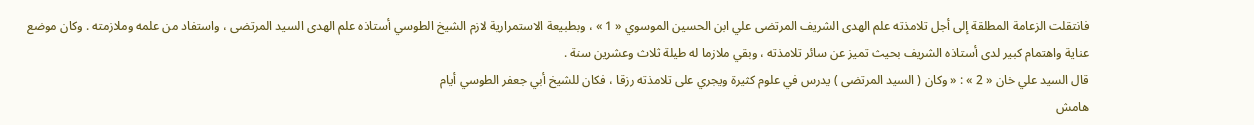فانتقلت الزعامة المطلقة إلى أجل تلامذته علم الهدى الشريف المرتضى علي ابن الحسين الموسوي « 1 » ، وبطبيعة الاستمرارية لازم الشيخ الطوسي أستاذه علم الهدى السيد المرتضى ، واستفاد من علمه وملازمته . وكان موضع عناية واهتمام كبير لدى أستاذه الشريف بحيث تميز عن سائر تلامذته ، وبقي ملازما له طيلة ثلاث وعشرين سنة .
قال السيد علي خان « 2 » : « وكان ( السيد المرتضى ) يدرس في علوم كثيرة ويجري على تلامذته رزقا ، فكان للشيخ أبي جعفر الطوسي أيام
هامش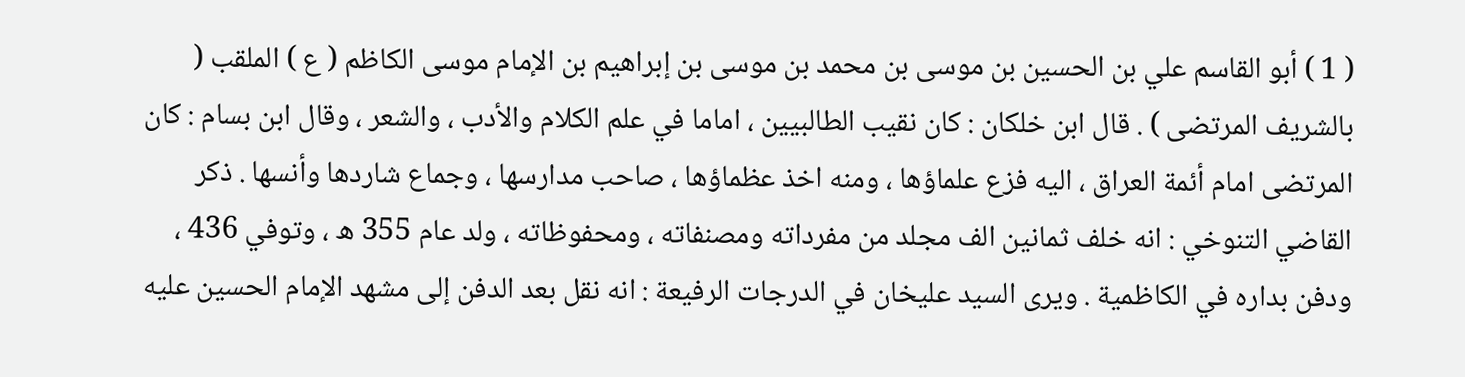( 1 ) أبو القاسم علي بن الحسين بن موسى بن محمد بن موسى بن إبراهيم بن الإمام موسى الكاظم ( ع ) الملقب ( بالشريف المرتضى ) . قال ابن خلكان : كان نقيب الطالبيين ، اماما في علم الكلام والأدب ، والشعر ، وقال ابن بسام : كان المرتضى امام أئمة العراق ، اليه فزع علماؤها ، ومنه اخذ عظماؤها ، صاحب مدارسها ، وجماع شاردها وأنسها . ذكر القاضي التنوخي : انه خلف ثمانين الف مجلد من مفرداته ومصنفاته ، ومحفوظاته ، ولد عام 355 ه ، وتوفي 436 ، ودفن بداره في الكاظمية . ويرى السيد عليخان في الدرجات الرفيعة : انه نقل بعد الدفن إلى مشهد الإمام الحسين عليه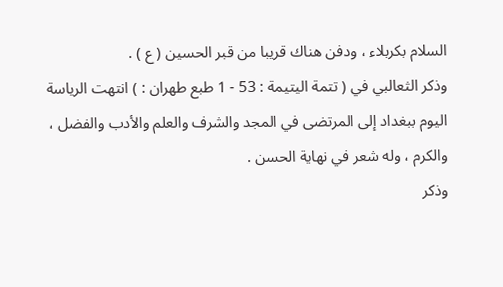السلام بكربلاء ، ودفن هناك قريبا من قبر الحسين ( ع ) .
وذكر الثعالبي في ( تتمة اليتيمة : 53 - 1 طبع طهران : ) انتهت الرياسة اليوم ببغداد إلى المرتضى في المجد والشرف والعلم والأدب والفضل ، والكرم ، وله شعر في نهاية الحسن .
وذكر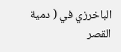الباخرزي في ( دمية القصر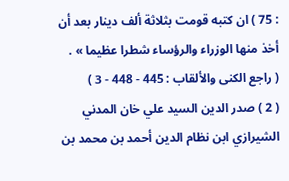: 75 ) ان كتبه قومت بثلاثة ألف دينار بعد أن أخذ منها الوزراء والرؤساء شطرا عظيما » .
( راجع الكنى والألقاب : 445 - 448 - 3 )
( 2 ) صدر الدين السيد علي خان المدني الشيرازي ابن نظام الدين أحمد بن محمد بن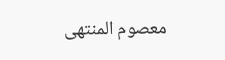معصوم المنتهى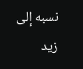نسبه إلى زيد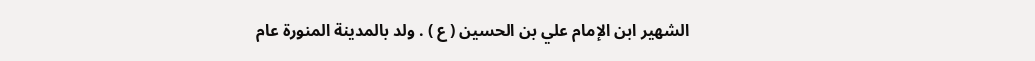الشهير ابن الإمام علي بن الحسين ( ع ) . ولد بالمدينة المنورة عام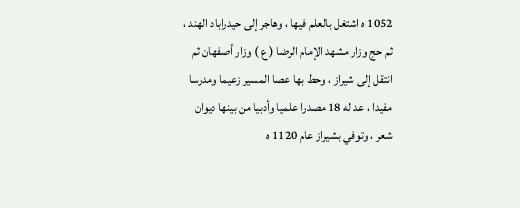1052 ه اشتغل بالعلم فيها ، وهاجر إلى حيدراباد الهند ، ثم حج وزار مشهد الإمام الرضا ( ع ) وزار أصفهان ثم انتقل إلى شيراز ، وحط بها عصا المسير زعيما ومدرسا مفيدا ، عد له 18 مصدرا علميا وأدبيا من بينها ديوان شعر ، وتوفي بشيراز عام 1120 ه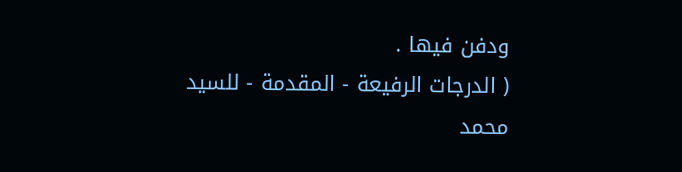ودفن فيها .
( الدرجات الرفيعة - المقدمة - للسيد محمد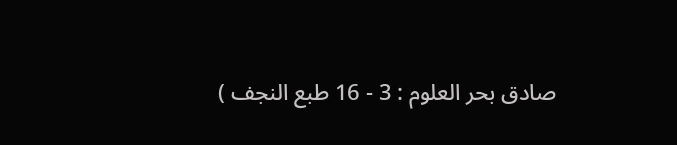صادق بحر العلوم : 3 - 16 طبع النجف )